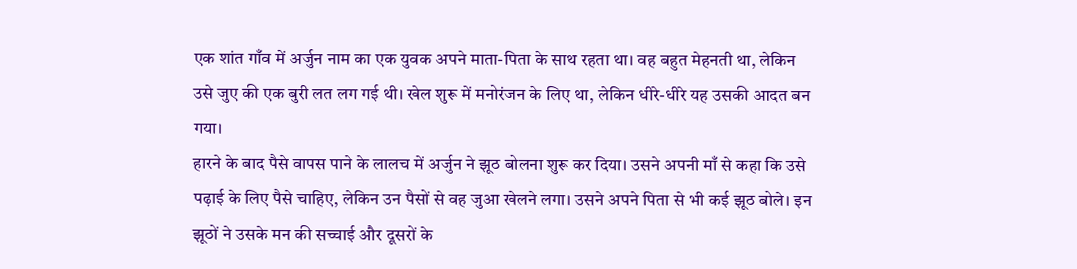एक शांत गाँव में अर्जुन नाम का एक युवक अपने माता-पिता के साथ रहता था। वह बहुत मेहनती था, लेकिन उसे जुए की एक बुरी लत लग गई थी। खेल शुरू में मनोरंजन के लिए था, लेकिन धीरे-धीरे यह उसकी आदत बन गया।
हारने के बाद पैसे वापस पाने के लालच में अर्जुन ने झूठ बोलना शुरू कर दिया। उसने अपनी माँ से कहा कि उसे पढ़ाई के लिए पैसे चाहिए, लेकिन उन पैसों से वह जुआ खेलने लगा। उसने अपने पिता से भी कई झूठ बोले। इन झूठों ने उसके मन की सच्चाई और दूसरों के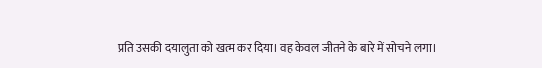प्रति उसकी दयालुता को खत्म कर दिया। वह केवल जीतने के बारे में सोचने लगा।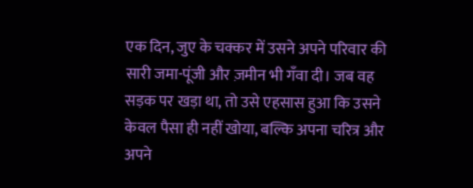एक दिन, जुए के चक्कर में उसने अपने परिवार की सारी जमा-पूंजी और ज़मीन भी गँवा दी। जब वह सड़क पर खड़ा था, तो उसे एहसास हुआ कि उसने केवल पैसा ही नहीं खोया, बल्कि अपना चरित्र और अपने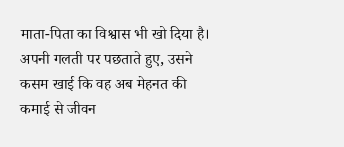माता-पिता का विश्वास भी खो दिया है। अपनी गलती पर पछताते हुए, उसने कसम खाई कि वह अब मेहनत की कमाई से जीवन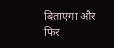बिताएगा और फिर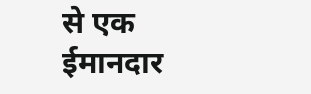से एक ईमानदार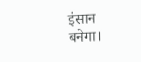इंसान बनेगा।